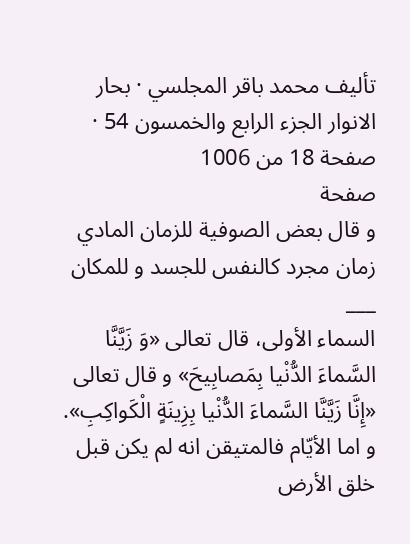تأليف محمد باقر المجلسي · بحار الانوار الجزء الرابع والخمسون 54 · صفحة 18 من 1006
صفحة
و قال بعض الصوفية للزمان المادي زمان مجرد كالنفس للجسد و للمكان
___
السماء الأولى، قال تعالى «وَ زَيَّنَّا السَّماءَ الدُّنْيا بِمَصابِيحَ» و قال تعالى «إِنَّا زَيَّنَّا السَّماءَ الدُّنْيا بِزِينَةٍ الْكَواكِبِ».
و اما الأيّام فالمتيقن انه لم يكن قبل خلق الأرض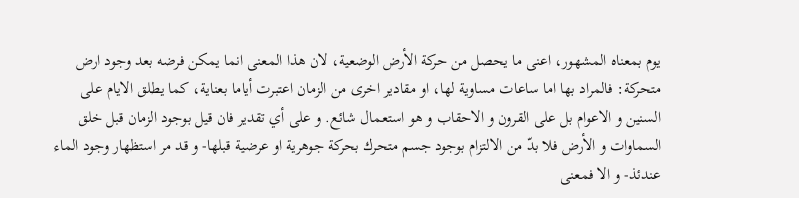يوم بمعناه المشهور، اعنى ما يحصل من حركة الأرض الوضعية، لان هذا المعنى انما يمكن فرضه بعد وجود ارض متحركة: فالمراد بها اما ساعات مساوية لها، او مقادير اخرى من الزمان اعتبرت أياما بعناية، كما يطلق الايام على السنين و الاعوام بل على القرون و الاحقاب و هو استعمال شائع. و على أي تقدير فان قيل بوجود الزمان قبل خلق السماوات و الأرض فلا بدّ من الالتزام بوجود جسم متحرك بحركة جوهرية او عرضية قبلها- و قد مر استظهار وجود الماء عندئذ- و الا فمعنى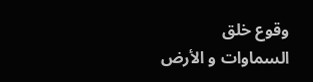وقوع خلق السماوات و الأرض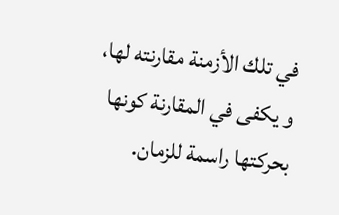في تلك الأزمنة مقارنته لها، و يكفى في المقارنة كونها بحركتها راسمة للزمان.